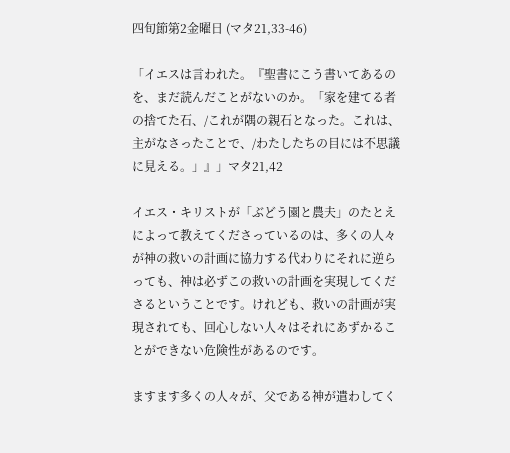四旬節第2金曜日 (マタ21,33-46)

「イエスは言われた。『聖書にこう書いてあるのを、まだ読んだことがないのか。「家を建てる者の捨てた石、/これが隅の親石となった。これは、主がなさったことで、/わたしたちの目には不思議に見える。」』」マタ21,42

イエス・キリストが「ぶどう園と農夫」のたとえによって教えてくださっているのは、多くの人々が神の救いの計画に協力する代わりにそれに逆らっても、神は必ずこの救いの計画を実現してくださるということです。けれども、救いの計画が実現されても、回心しない人々はそれにあずかることができない危険性があるのです。

ますます多くの人々が、父である神が遣わしてく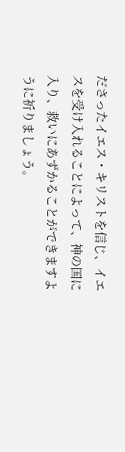ださったイエス・キリストを信じ、イエスを受け入れることによって、神の国に入り、救いにあずかることができますように祈りましょう。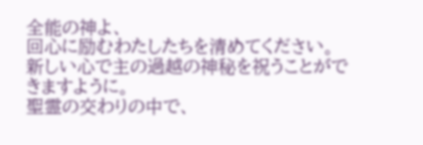全能の神よ、
回心に励むわたしたちを清めてください。
新しい心で主の過越の神秘を祝うことができますように。
聖霊の交わりの中で、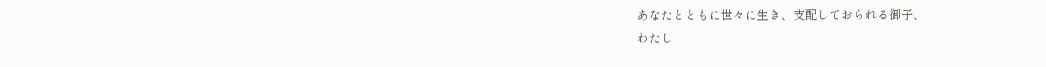あなたとともに世々に生き、支配しておられる御子、
わたし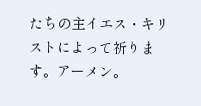たちの主イエス・キリストによって祈ります。アーメン。